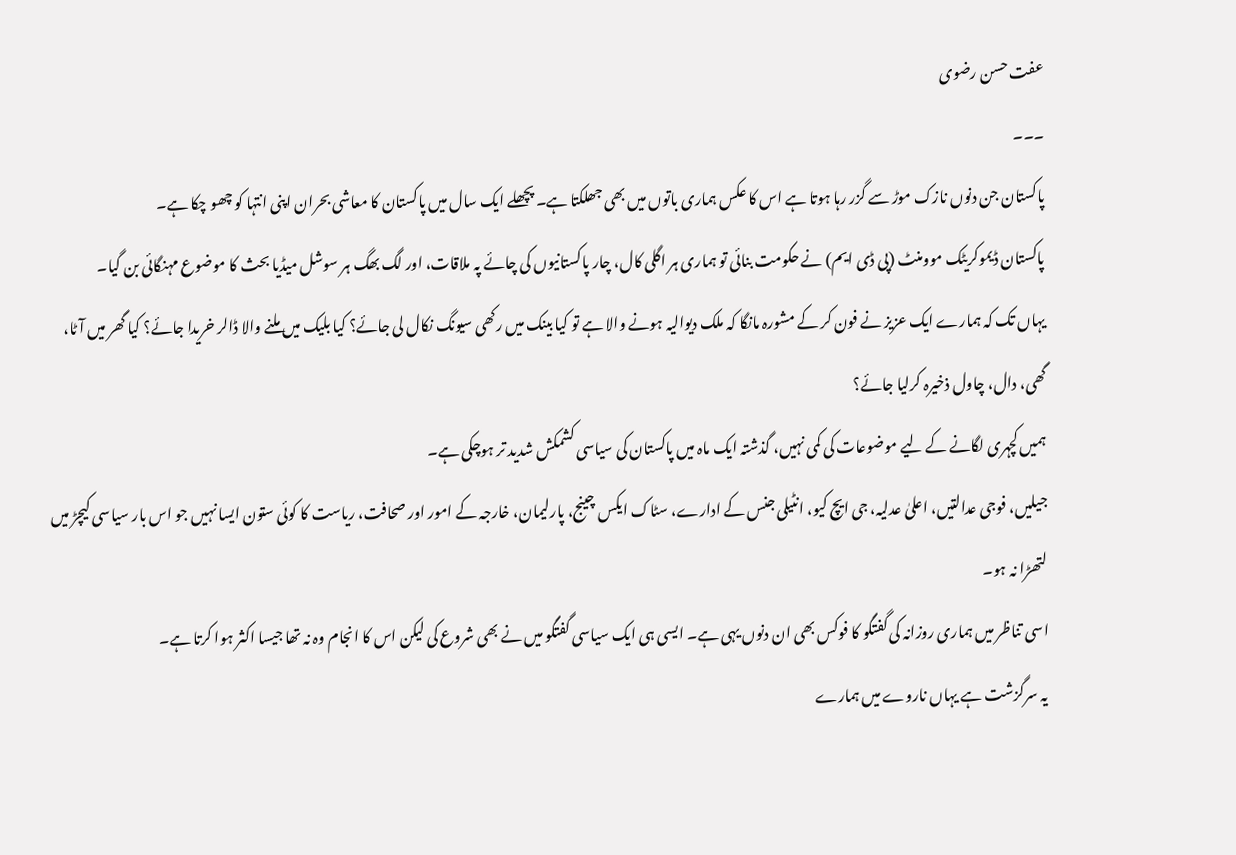عفت حسن رضوی
۔۔۔
پاکستان جن دنوں نازک موڑ سے گزر رہا ہوتا ہے اس کا عکس ہماری باتوں میں بھی جھلکتا ہے۔ پچھلے ایک سال میں پاکستان کا معاشی بحران اپنی انتہا کو چھو چکا ہے۔
پاکستان ڈیموکریٹک موومنٹ (پی ڈی ایم) نے حکومت بنائی تو ہماری ہر اگلی کال، چار پاکستانیوں کی چائے پہ ملاقات، اور لگ بھگ ہر سوشل میڈیا بحث کا موضوع مہنگائی بن گیا۔
یہاں تک کہ ہمارے ایک عزیز نے فون کر کے مشورہ مانگا کہ ملک دیوالیہ ہونے والا ہے تو کیا بینک میں رکھی سیونگ نکال لی جائے؟ کیا بلیک میں ملنے والا ڈالر خریدا جائے؟ کیا گھر میں آٹا، گھی، دال، چاول ذخیرہ کرلیا جائے؟
ہمیں کچہری لگانے کے لیے موضوعات کی کمی نہیں، گذشتہ ایک ماہ میں پاکستان کی سیاسی کشمکش شدید تر ہوچکی ہے۔
جیلیں، فوجی عدالتیں، اعلیٰ عدلیہ، جی ایچ کیو، انٹیلی جنس کے ادارے، سٹاک ایکس چینج، پارلیمان، خارجہ کے امور اور صحافت، ریاست کا کوئی ستون ایسا نہیں جو اس بار سیاسی کیچڑ میں لتھڑا نہ ہو۔
اسی تناظر میں ہماری روزانہ کی گفتگو کا فوکس بھی ان دنوں یہی ہے۔ ایسی ہی ایک سیاسی گفتگو میں نے بھی شروع کی لیکن اس کا انجام وہ نہ تھا جیسا اکثر ہوا کرتا ہے۔
یہ سرگزشت ہے یہاں ناروے میں ہمارے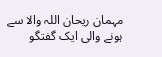مہمان ریحان اللہ والا سے ہونے والی ایک گفتگو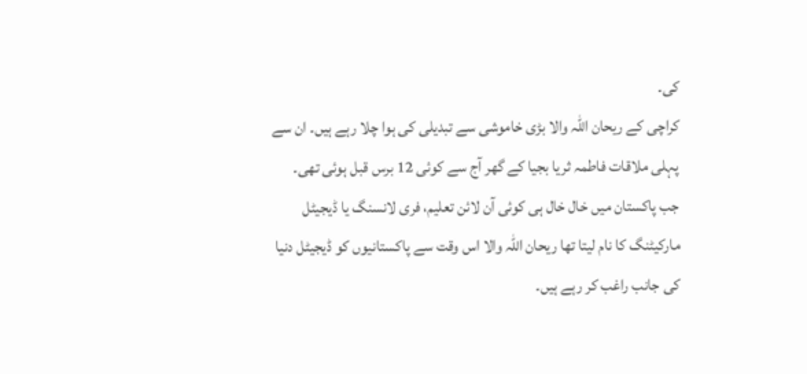کی۔
کراچی کے ریحان اللہ والا بڑی خاموشی سے تبدیلی کی ہوا چلا رہے ہیں۔ ان سے پہلی ملاقات فاطمہ ثریا بجیا کے گھر آج سے کوئی 12 برس قبل ہوئی تھی۔
جب پاکستان میں خال خال ہی کوئی آن لائن تعلیم، فری لانسنگ یا ڈیجیٹل مارکیٹنگ کا نام لیتا تھا ریحان اللہ والا اس وقت سے پاکستانیوں کو ڈیجیٹل دنیا کی جانب راغب کر رہے ہیں۔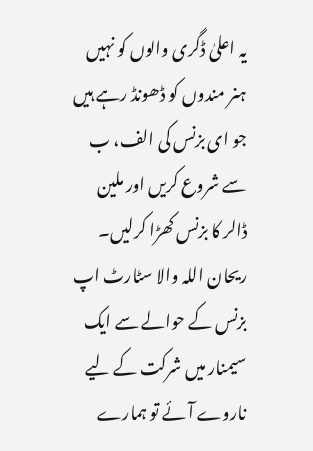یہ اعلیٰ ڈگری والوں کو نہیں ہنر مندوں کو ڈھونڈ رہے ہیں جو ای بزنس کی الف، ب سے شروع کریں اور ملین ڈالر کا بزنس کھڑا کرلیں۔
ریحان اللہ والا سٹارٹ اپ بزنس کے حوالے سے ایک سیمنار میں شرکت کے لیے ناروے آئے تو ہمارے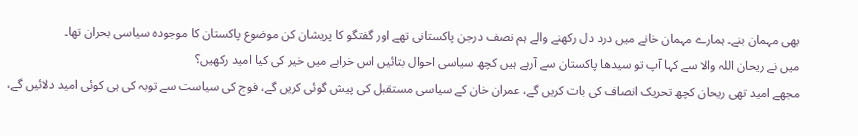بھی مہمان بنے۔ ہمارے مہمان خانے میں درد دل رکھنے والے ہم نصف درجن پاکستانی تھے اور گفتگو کا پریشان کن موضوع پاکستان کا موجودہ سیاسی بحران تھا۔
میں نے ریحان اللہ والا سے کہا آپ تو سیدھا پاکستان سے آرہے ہیں کچھ سیاسی احوال بتائیں اس خرابے میں خیر کی کیا امید رکھیں؟
مجھے امید تھی ریحان کچھ تحریک انصاف کی بات کریں گے، عمران خان کے سیاسی مستقبل کی پیش گوئی کریں گے، فوج کی سیاست سے توبہ کی ہی کوئی امید دلائیں گے،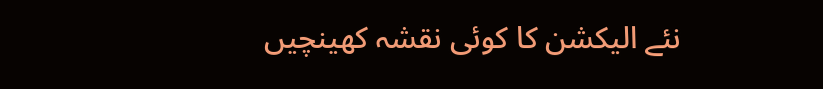نئے الیکشن کا کوئی نقشہ کھینچیں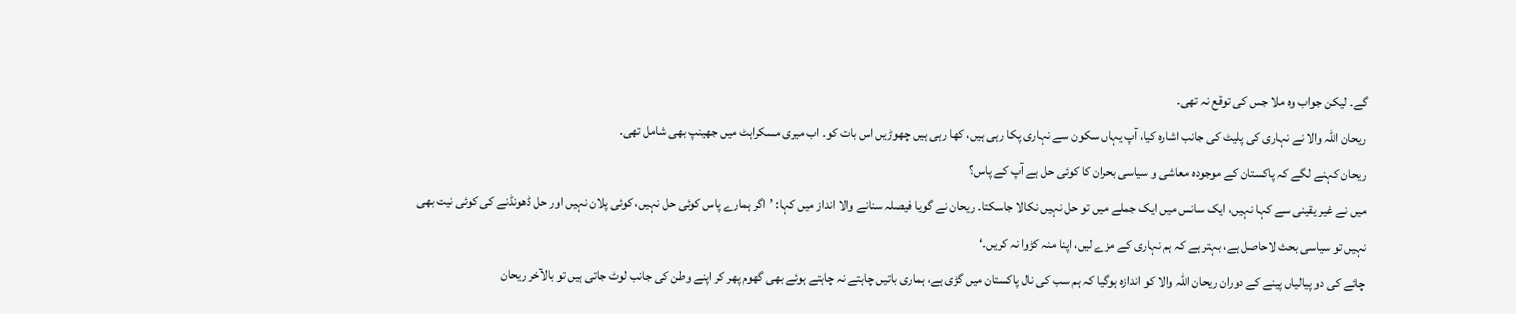گے۔ لیکن جواب وہ ملا جس کی توقع نہ تھی۔
ریحان اللہ والا نے نہاری کی پلیٹ کی جانب اشارہ کیا، آپ یہاں سکون سے نہاری پکا رہی ہیں، کھا رہی ہیں چھوڑیں اس بات کو۔ اب میری مسکراہٹ میں جھینپ بھی شامل تھی۔
ریحان کہنے لگے کہ پاکستان کے موجودہ معاشی و سیاسی بحران کا کوئی حل ہے آپ کے پاس؟
میں نے غیر یقینی سے کہا نہیں، ایک سانس میں ایک جملے میں تو حل نہیں نکالا جاسکتا۔ ریحان نے گویا فیصلہ سنانے والا انداز میں کہا: ’اگر ہمارے پاس کوئی حل نہیں، کوئی پلان نہیں اور حل ڈھونڈنے کی کوئی نیت بھی نہیں تو سیاسی بحث لاحاصل ہے، بہتر ہے کہ ہم نہاری کے مزے لیں، اپنا منہ کڑوا نہ کریں۔‘
چائے کی دو پیالیاں پینے کے دوران ریحان اللہ والا کو اندازہ ہوگیا کہ ہم سب کی نال پاکستان میں گڑی ہے، ہماری باتیں چاہتے نہ چاہتے ہوئے بھی گھوم پھر کر اپنے وطن کی جانب لوٹ جاتی ہیں تو بالآخر ریحان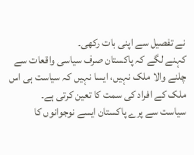نے تفصیل سے اپنی بات رکھی۔
کہنے لگے کہ پاکستان صرف سیاسی واقعات سے چلنے والا ملک نہیں، ایسا نہیں کہ سیاست ہی اس ملک کے افراد کی سمت کا تعین کرتی ہے۔
سیاست سے پرے پاکستان ایسے نوجوانوں کا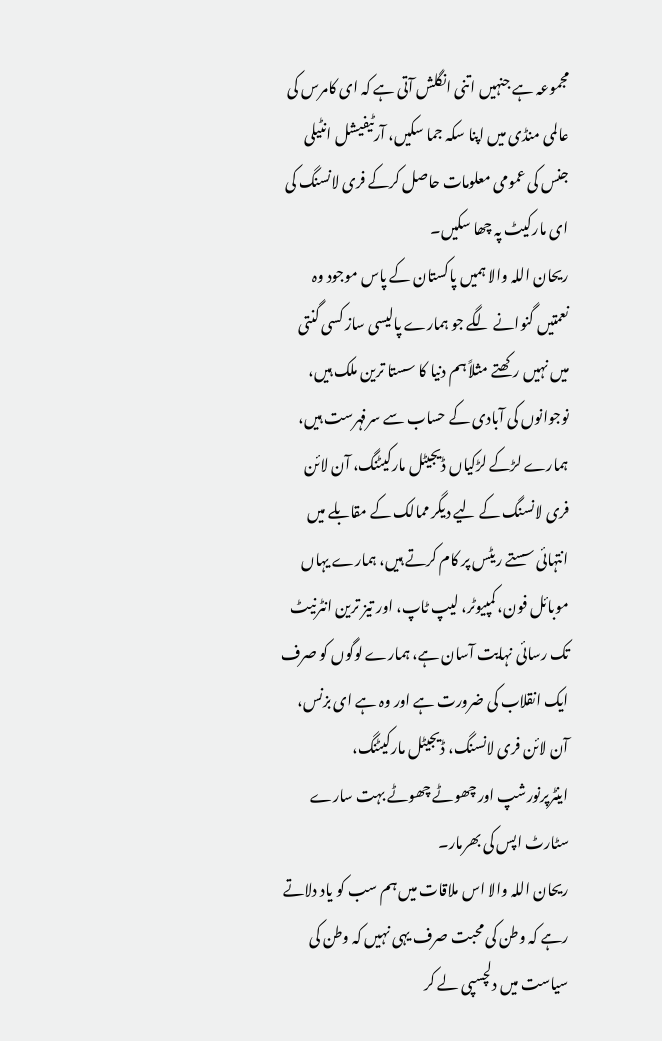مجموعہ ہے جنہیں اتنی انگلش آتی ہے کہ ای کامرس کی عالمی منڈی میں اپنا سکہ جما سکیں، آرٹیفیشل انٹیلی جنس کی عمومی معلومات حاصل کرکے فری لانسنگ کی ای مارکیٹ پہ چھا سکیں۔
ریحان اللہ والا ہمیں پاکستان کے پاس موجود وہ نعمتیں گنوانے لگے جو ہمارے پالیسی ساز کسی گنتی میں نہیں رکھتے مثلاً ہم دنیا کا سستا ترین ملک ہیں، نوجوانوں کی آبادی کے حساب سے سرفہرست ہیں، ہمارے لڑکے لڑکیاں ڈیجیٹل مارکیٹنگ، آن لائن فری لانسنگ کے لیے دیگر ممالک کے مقابلے میں انتہائی سستے ریٹس پر کام کرتے ہیں، ہمارے یہاں موبائل فون، کمپیوٹر، لیپ ٹاپ، اور تیز ترین انٹرنیٹ تک رسائی نہایت آسان ہے، ہمارے لوگوں کو صرف ایک انقلاب کی ضرورت ہے اور وہ ہے ای بزنس، آن لائن فری لانسنگ، ڈیجیٹل مارکیٹنگ، اینٹرپرنورشپ اور چھوٹے چھوٹے بہت سارے سٹارٹ اپس کی بھرمار۔
ریحان اللہ والا اس ملاقات میں ہم سب کو یاد دلاتے رہے کہ وطن کی محبت صرف یہی نہیں کہ وطن کی سیاست میں دلچسپی لے کر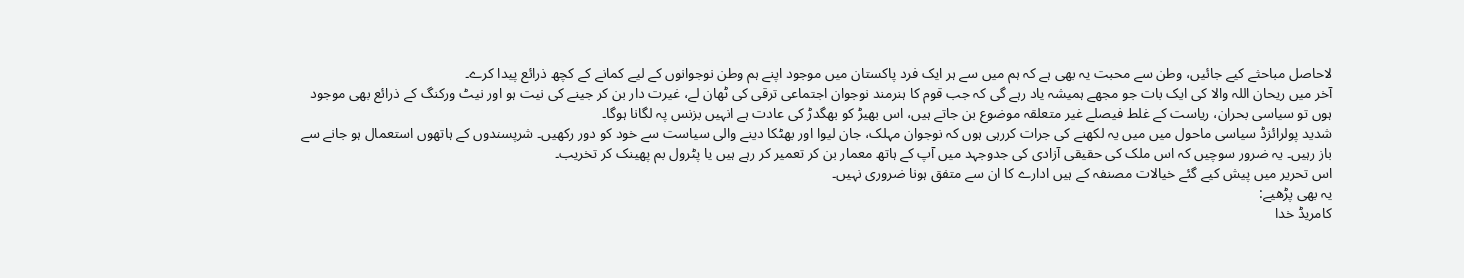لاحاصل مباحثے کیے جائیں، وطن سے محبت یہ بھی ہے کہ ہم میں سے ہر ایک فرد پاکستان میں موجود اپنے ہم وطن نوجوانوں کے لیے کمانے کے کچھ ذرائع پیدا کرے۔
آخر میں ریحان اللہ والا کی ایک بات جو مجھے ہمیشہ یاد رہے گی کہ جب قوم کا ہنرمند نوجوان اجتماعی ترقی کی ٹھان لے، غیرت دار بن کر جینے کی نیت ہو اور نیٹ ورکنگ کے ذرائع بھی موجود ہوں تو سیاسی بحران، ریاست کے غلط فیصلے غیر متعلقہ موضوع بن جاتے ہیں، اس بھیڑ کو بھگدڑ کی عادت ہے انہیں بزنس پہ لگانا ہوگا۔
شدید پولرائزڈ سیاسی ماحول میں میں یہ لکھنے کی جرات کررہی ہوں کہ نوجوان مہلک، جان لیوا اور بھٹکا دینے والی سیاست سے خود کو دور رکھیں۔ شرپسندوں کے ہاتھوں استعمال ہو جانے سے باز رہیں۔ یہ ضرور سوچیں کہ اس ملک کی حقیقی آزادی کی جدوجہد میں آپ کے ہاتھ معمار بن کر تعمیر کر رہے ہیں یا پٹرول بم پھینک کر تخریب۔
اس تحریر میں پیش کیے گئے خیالات مصنفہ کے ہیں ادارے کا ان سے متفق ہونا ضروری نہیں۔
یہ بھی پڑھیے:
کامریڈ خدا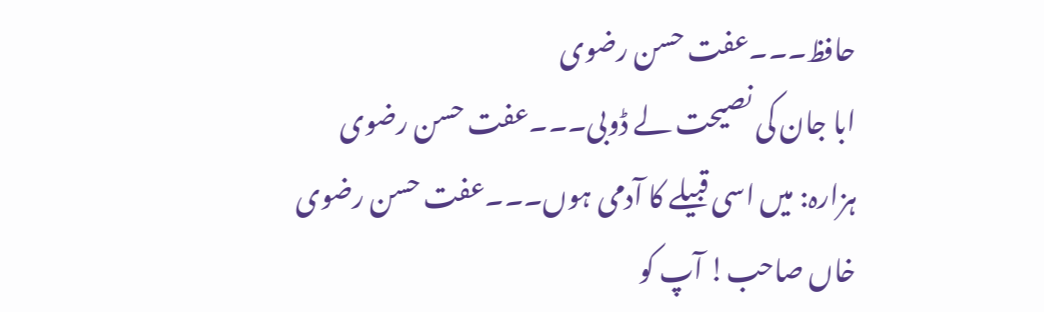حافظ۔۔۔عفت حسن رضوی
ابا جان کی نصیحت لے ڈوبی۔۔۔عفت حسن رضوی
ہزارہ: میں اسی قبیلے کا آدمی ہوں۔۔۔عفت حسن رضوی
خاں صاحب! آپ کو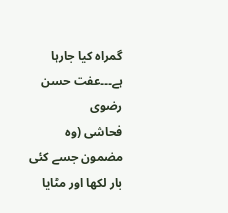گمراہ کیا جارہا ہے۔۔۔عفت حسن رضوی
فحاشی (وہ مضمون جسے کئی بار لکھا اور مٹایا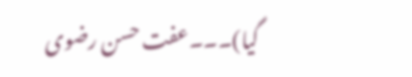گیا)۔۔۔عفت حسن رضوی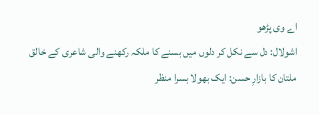اے وی پڑھو
اشولال: دل سے نکل کر دلوں میں بسنے کا ملکہ رکھنے والی شاعری کے خالق
ملتان کا بازارِ حسن: ایک بھولا بسرا منظر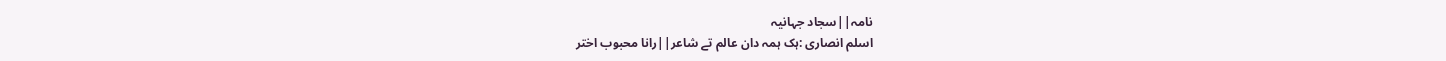نامہ||سجاد جہانیہ
اسلم انصاری :ہک ہمہ دان عالم تے شاعر||رانا محبوب اختر